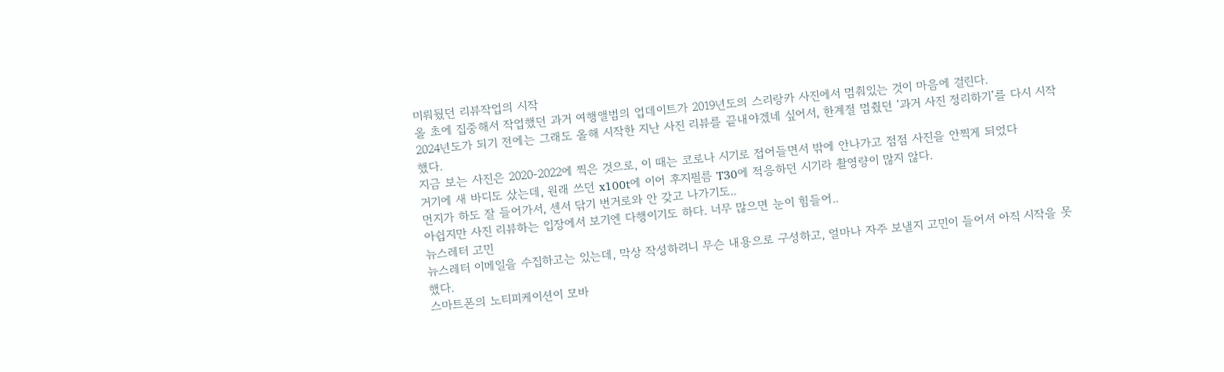미뤄뒀던 리뷰작업의 시작
올 초에 집중해서 작업했던 과거 여행앨범의 업데이트가 2019년도의 스리랑카 사진에서 멈춰있는 것이 마음에 걸린다.
2024년도가 되기 전에는 그래도 올해 시작한 지난 사진 리뷰를 끝내야겠네 싶어서, 한계절 멈췄던 ‘과거 사진 정리하기’를 다시 시작했다.
지금 보는 사진은 2020-2022에 찍은 것으로, 이 때는 코로나 시기로 접어들면서 밖에 안나가고 점점 사진을 안찍게 되었다
거기에 새 바디도 샀는데, 원래 쓰던 x100t에 이어 후지필름 T30에 적응하던 시기라 촬영량이 많지 않다.
먼지가 하도 잘 들어가서, 센서 닦기 번거로와 안 갖고 나가기도..
아쉽지만 사진 리뷰하는 입장에서 보기엔 다행이기도 하다. 너무 많으면 눈이 힘들어..
뉴스레터 고민
뉴스레터 이메일을 수집하고는 있는데, 막상 작성하려니 무슨 내용으로 구성하고, 얼마나 자주 보낼지 고민이 들어서 아직 시작을 못했다.
스마트폰의 노티피케이션이 모바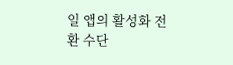일 앱의 활성화 전환 수단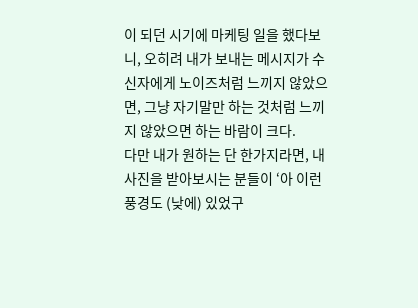이 되던 시기에 마케팅 일을 했다보니, 오히려 내가 보내는 메시지가 수신자에게 노이즈처럼 느끼지 않았으면, 그냥 자기말만 하는 것처럼 느끼지 않았으면 하는 바람이 크다.
다만 내가 원하는 단 한가지라면, 내 사진을 받아보시는 분들이 ‘아 이런 풍경도 (낮에) 있었구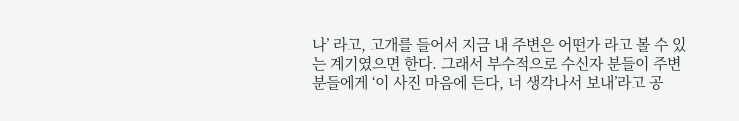나’ 라고, 고개를 들어서 지금 내 주변은 어떤가 라고 볼 수 있는 계기였으면 한다. 그래서 부수적으로 수신자 분들이 주변 분들에게 ‘이 사진 마음에 든다, 너 생각나서 보내’라고 공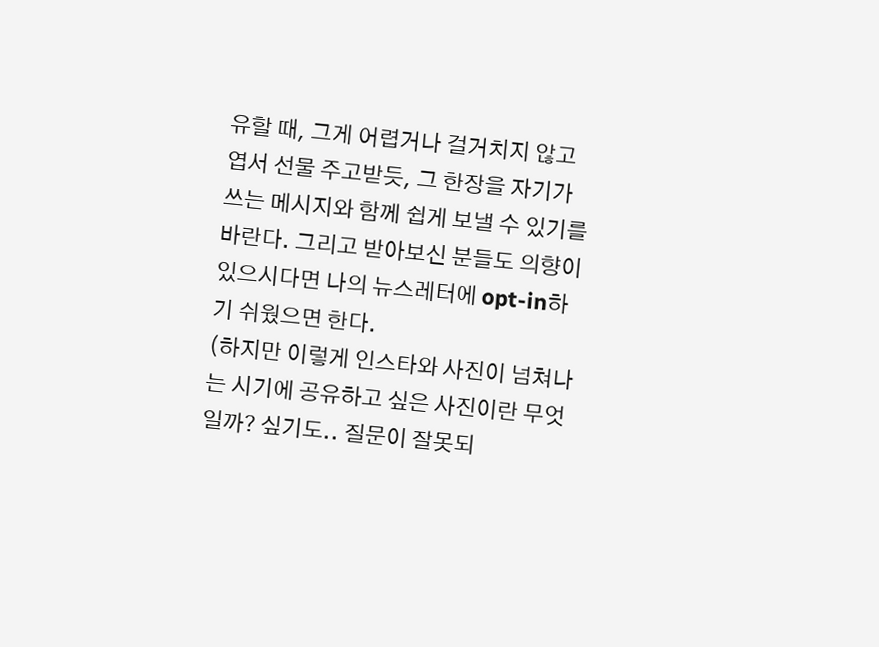유할 때, 그게 어렵거나 걸거치지 않고 엽서 선물 주고받듯, 그 한장을 자기가 쓰는 메시지와 함께 쉽게 보낼 수 있기를 바란다. 그리고 받아보신 분들도 의향이 있으시다면 나의 뉴스레터에 opt-in하기 쉬웠으면 한다.
(하지만 이렇게 인스타와 사진이 넘쳐나는 시기에 공유하고 싶은 사진이란 무엇일까? 싶기도.. 질문이 잘못되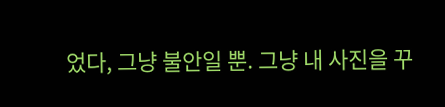었다, 그냥 불안일 뿐. 그냥 내 사진을 꾸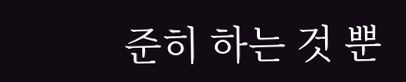준히 하는 것 뿐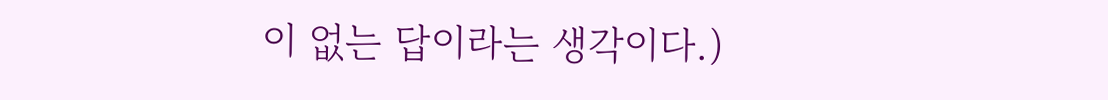이 없는 답이라는 생각이다.)